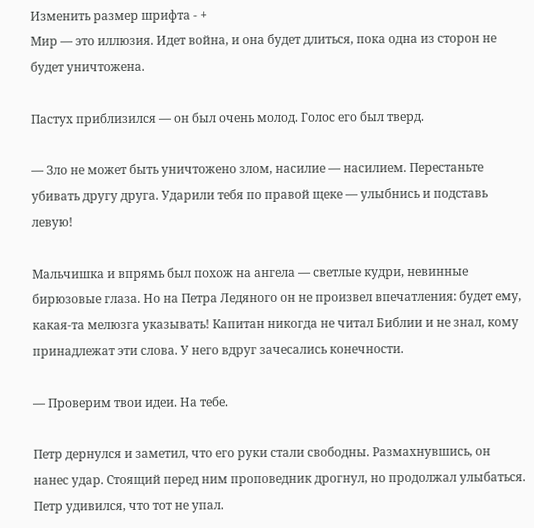Изменить размер шрифта - +
Мир — это иллюзия. Идет война, и она будет длиться, пока одна из сторон не будет уничтожена.

Пастух приблизился — он был очень молод. Голос его был тверд.

— Зло не может быть уничтожено злом, насилие — насилием. Перестаньте убивать другу друга. Ударили тебя по правой щеке — улыбнись и подставь левую!

Мальчишка и впрямь был похож на ангела — светлые кудри, невинные бирюзовые глаза. Но на Петра Ледяного он не произвел впечатления: будет ему, какая-та мелюзга указывать! Капитан никогда не читал Библии и не знал, кому принадлежат эти слова. У него вдруг зачесались конечности.

— Проверим твои идеи. На тебе.

Петр дернулся и заметил, что его руки стали свободны. Размахнувшись, он нанес удар. Стоящий перед ним проповедник дрогнул, но продолжал улыбаться. Петр удивился, что тот не упал.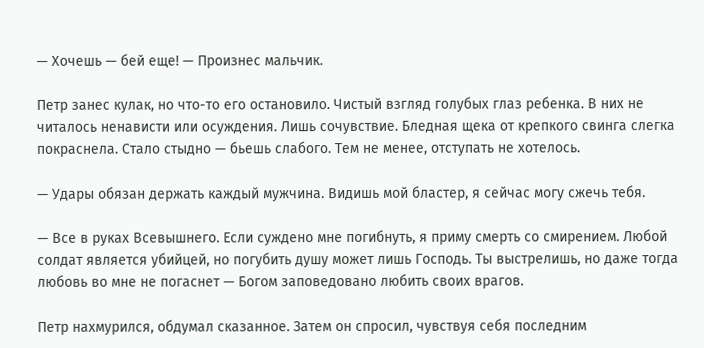— Хочешь — бей еще! — Произнес мальчик.

Петр занес кулак, но что-то его остановило. Чистый взгляд голубых глаз ребенка. В них не читалось ненависти или осуждения. Лишь сочувствие. Бледная щека от крепкого свинга слегка покраснела. Стало стыдно — бьешь слабого. Тем не менее, отступать не хотелось.

— Удары обязан держать каждый мужчина. Видишь мой бластер, я сейчас могу сжечь тебя.

— Все в руках Всевышнего. Если суждено мне погибнуть, я приму смерть со смирением. Любой солдат является убийцей, но погубить душу может лишь Господь. Ты выстрелишь, но даже тогда любовь во мне не погаснет — Богом заповедовано любить своих врагов.

Петр нахмурился, обдумал сказанное. Затем он спросил, чувствуя себя последним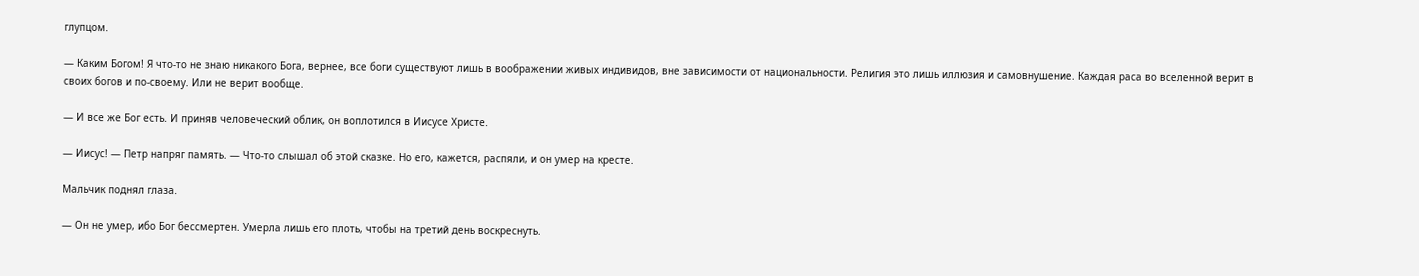глупцом.

— Каким Богом! Я что-то не знаю никакого Бога, вернее, все боги существуют лишь в воображении живых индивидов, вне зависимости от национальности. Религия это лишь иллюзия и самовнушение. Каждая раса во вселенной верит в своих богов и по-своему. Или не верит вообще.

— И все же Бог есть. И приняв человеческий облик, он воплотился в Иисусе Христе.

— Иисус! — Петр напряг память. — Что-то слышал об этой сказке. Но его, кажется, распяли, и он умер на кресте.

Мальчик поднял глаза.

— Он не умер, ибо Бог бессмертен. Умерла лишь его плоть, чтобы на третий день воскреснуть.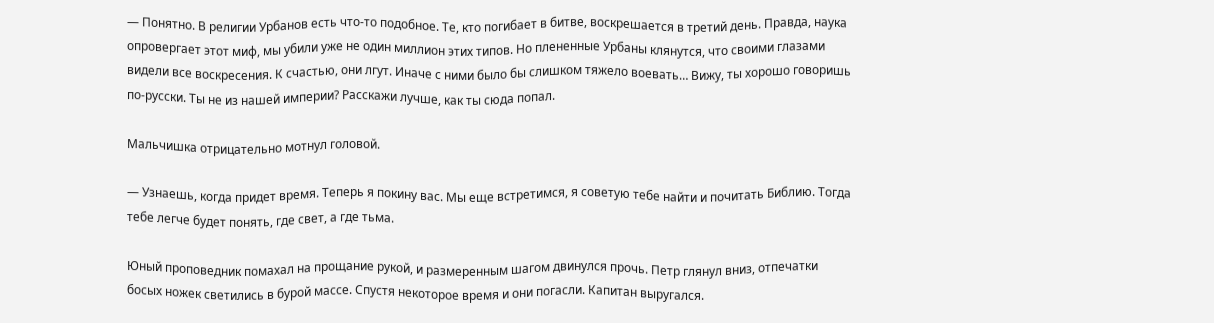— Понятно. В религии Урбанов есть что-то подобное. Те, кто погибает в битве, воскрешается в третий день. Правда, наука опровергает этот миф, мы убили уже не один миллион этих типов. Но плененные Урбаны клянутся, что своими глазами видели все воскресения. К счастью, они лгут. Иначе с ними было бы слишком тяжело воевать… Вижу, ты хорошо говоришь по-русски. Ты не из нашей империи? Расскажи лучше, как ты сюда попал.

Мальчишка отрицательно мотнул головой.

— Узнаешь, когда придет время. Теперь я покину вас. Мы еще встретимся, я советую тебе найти и почитать Библию. Тогда тебе легче будет понять, где свет, а где тьма.

Юный проповедник помахал на прощание рукой, и размеренным шагом двинулся прочь. Петр глянул вниз, отпечатки босых ножек светились в бурой массе. Спустя некоторое время и они погасли. Капитан выругался.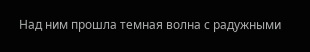Над ним прошла темная волна с радужными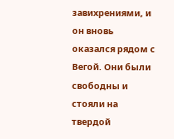завихрениями, и он вновь оказался рядом с Вегой. Они были свободны и стояли на твердой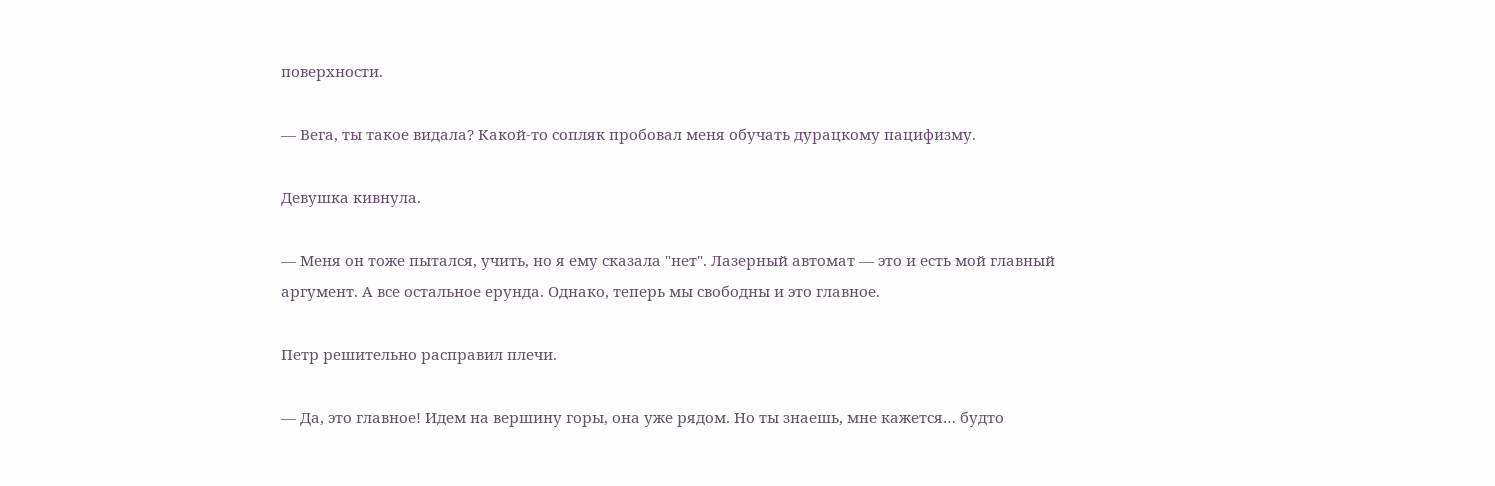поверхности.

— Вега, ты такое видала? Какой-то сопляк пробовал меня обучать дурацкому пацифизму.

Девушка кивнула.

— Меня он тоже пытался, учить, но я ему сказала "нет". Лазерный автомат — это и есть мой главный аргумент. А все остальное ерунда. Однако, теперь мы свободны и это главное.

Петр решительно расправил плечи.

— Да, это главное! Идем на вершину горы, она уже рядом. Но ты знаешь, мне кажется… будто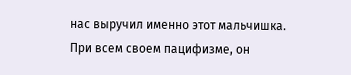нас выручил именно этот мальчишка. При всем своем пацифизме, он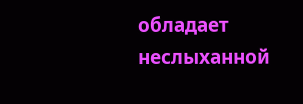обладает неслыханной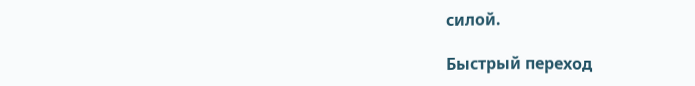силой.

Быстрый переход